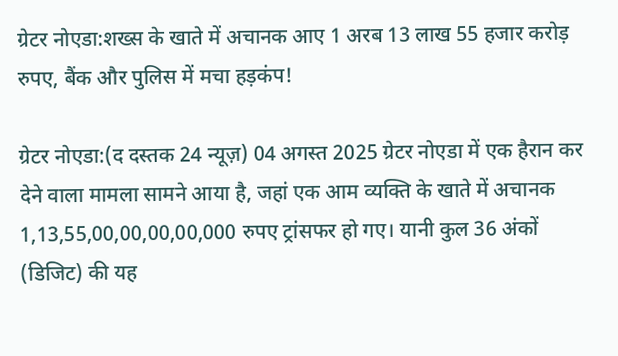ग्रेटर नोएडा:शख्स के खाते में अचानक आए 1 अरब 13 लाख 55 हजार करोड़ रुपए, बैंक और पुलिस में मचा हड़कंप!

ग्रेटर नोएडा:(द दस्तक 24 न्यूज़) 04 अगस्त 2025 ग्रेटर नोएडा में एक हैरान कर देने वाला मामला सामने आया है, जहां एक आम व्यक्ति के खाते में अचानक 1,13,55,00,00,00,00,000 रुपए ट्रांसफर हो गए। यानी कुल 36 अंकों (डिजिट) की यह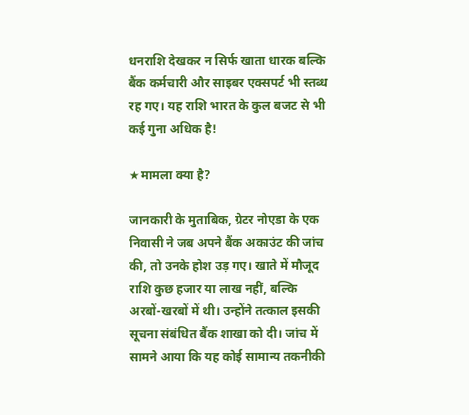धनराशि देखकर न सिर्फ खाता धारक बल्कि बैंक कर्मचारी और साइबर एक्सपर्ट भी स्तब्ध रह गए। यह राशि भारत के कुल बजट से भी कई गुना अधिक है!

★मामला क्या है?

जानकारी के मुताबिक, ग्रेटर नोएडा के एक निवासी ने जब अपने बैंक अकाउंट की जांच की, तो उनके होश उड़ गए। खाते में मौजूद राशि कुछ हजार या लाख नहीं, बल्कि अरबों-खरबों में थी। उन्होंने तत्काल इसकी सूचना संबंधित बैंक शाखा को दी। जांच में सामने आया कि यह कोई सामान्य तकनीकी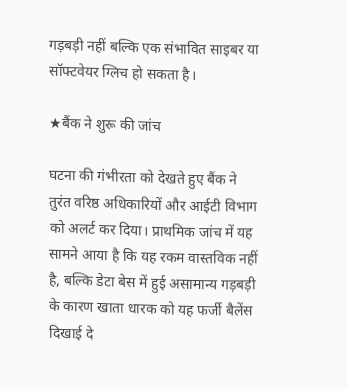गड़बड़ी नहीं बल्कि एक संभावित साइबर या सॉफ्टवेयर ग्लिच हो सकता है।

★बैंक ने शुरू की जांच

घटना की गंभीरता को देखते हुए बैंक ने तुरंत वरिष्ठ अधिकारियों और आईटी विभाग को अलर्ट कर दिया। प्राथमिक जांच में यह सामने आया है कि यह रकम वास्तविक नहीं है, बल्कि डेटा बेस में हुई असामान्य गड़बड़ी के कारण खाता धारक को यह फर्जी बैलेंस दिखाई दे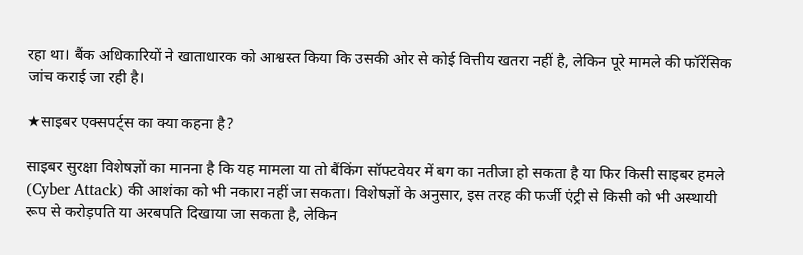रहा था। बैंक अधिकारियों ने खाताधारक को आश्वस्त किया कि उसकी ओर से कोई वित्तीय खतरा नहीं है, लेकिन पूरे मामले की फॉरेंसिक जांच कराई जा रही है।

★साइबर एक्सपर्ट्स का क्या कहना है?

साइबर सुरक्षा विशेषज्ञों का मानना है कि यह मामला या तो बैंकिंग सॉफ्टवेयर में बग का नतीजा हो सकता है या फिर किसी साइबर हमले (Cyber Attack) की आशंका को भी नकारा नहीं जा सकता। विशेषज्ञों के अनुसार, इस तरह की फर्जी एंट्री से किसी को भी अस्थायी रूप से करोड़पति या अरबपति दिखाया जा सकता है, लेकिन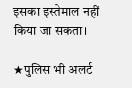इसका इस्तेमाल नहीं किया जा सकता।

★पुलिस भी अलर्ट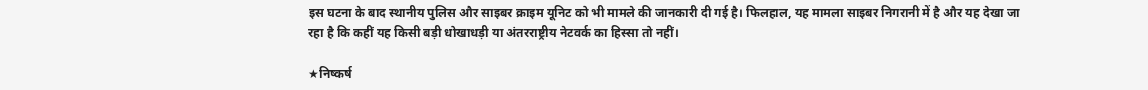इस घटना के बाद स्थानीय पुलिस और साइबर क्राइम यूनिट को भी मामले की जानकारी दी गई है। फिलहाल, यह मामला साइबर निगरानी में है और यह देखा जा रहा है कि कहीं यह किसी बड़ी धोखाधड़ी या अंतरराष्ट्रीय नेटवर्क का हिस्सा तो नहीं।

★निष्कर्ष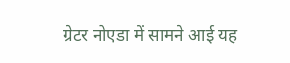ग्रेटर नोएडा में सामने आई यह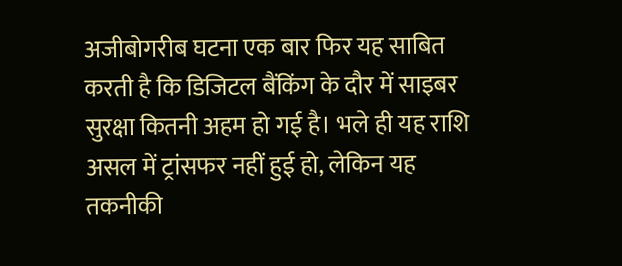अजीबोगरीब घटना एक बार फिर यह साबित करती है कि डिजिटल बैंकिंग के दौर में साइबर सुरक्षा कितनी अहम हो गई है। भले ही यह राशि असल में ट्रांसफर नहीं हुई हो, लेकिन यह तकनीकी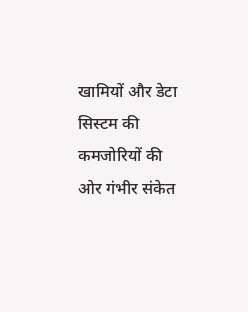खामियों और डेटा सिस्टम की कमजोरियों की ओर गंभीर संकेत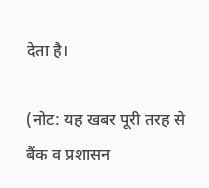देता है।

(नोट: यह खबर पूरी तरह से बैंक व प्रशासन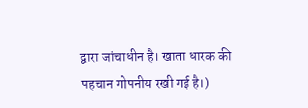द्वारा जांचाधीन है। खाता धारक की पहचान गोपनीय रखी गई है।)